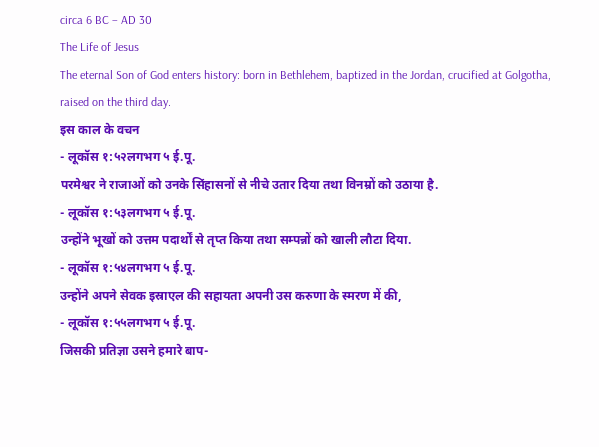circa 6 BC – AD 30
The Life of Jesus
The eternal Son of God enters history: born in Bethlehem, baptized in the Jordan, crucified at Golgotha, raised on the third day.
इस काल के वचन
- लूकॉस १:५२लगभग ५ ई.पू.
परमेश्वर ने राजाओं को उनके सिंहासनों से नीचे उतार दिया तथा विनम्रों को उठाया है.
- लूकॉस १:५३लगभग ५ ई.पू.
उन्होंने भूखों को उत्तम पदार्थों से तृप्त किया तथा सम्पन्नों को खाली लौटा दिया.
- लूकॉस १:५४लगभग ५ ई.पू.
उन्होंने अपने सेवक इस्राएल की सहायता अपनी उस करुणा के स्मरण में की,
- लूकॉस १:५५लगभग ५ ई.पू.
जिसकी प्रतिज्ञा उसने हमारे बाप-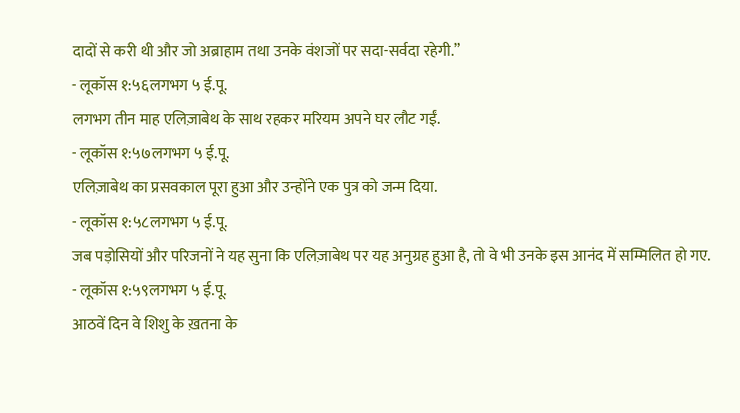दादों से करी थी और जो अब्राहाम तथा उनके वंशजों पर सदा-सर्वदा रहेगी.”
- लूकॉस १:५६लगभग ५ ई.पू.
लगभग तीन माह एलिज़ाबेथ के साथ रहकर मरियम अपने घर लौट गईं.
- लूकॉस १:५७लगभग ५ ई.पू.
एलिज़ाबेथ का प्रसवकाल पूरा हुआ और उन्होंने एक पुत्र को जन्म दिया.
- लूकॉस १:५८लगभग ५ ई.पू.
जब पड़ोसियों और परिजनों ने यह सुना कि एलिज़ाबेथ पर यह अनुग्रह हुआ है, तो वे भी उनके इस आनंद में सम्मिलित हो गए.
- लूकॉस १:५९लगभग ५ ई.पू.
आठवें दिन वे शिशु के ख़तना के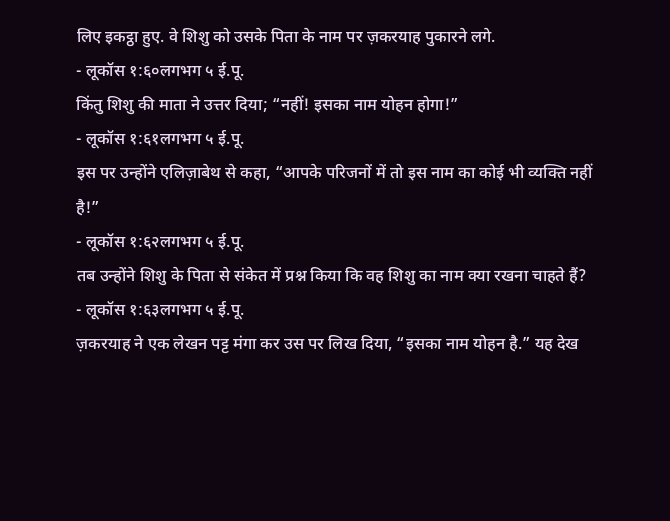लिए इकट्ठा हुए. वे शिशु को उसके पिता के नाम पर ज़करयाह पुकारने लगे.
- लूकॉस १:६०लगभग ५ ई.पू.
किंतु शिशु की माता ने उत्तर दिया; “नहीं! इसका नाम योहन होगा!”
- लूकॉस १:६१लगभग ५ ई.पू.
इस पर उन्होंने एलिज़ाबेथ से कहा, “आपके परिजनों में तो इस नाम का कोई भी व्यक्ति नहीं है!”
- लूकॉस १:६२लगभग ५ ई.पू.
तब उन्होंने शिशु के पिता से संकेत में प्रश्न किया कि वह शिशु का नाम क्या रखना चाहते हैं?
- लूकॉस १:६३लगभग ५ ई.पू.
ज़करयाह ने एक लेखन पट्ट मंगा कर उस पर लिख दिया, “इसका नाम योहन है.” यह देख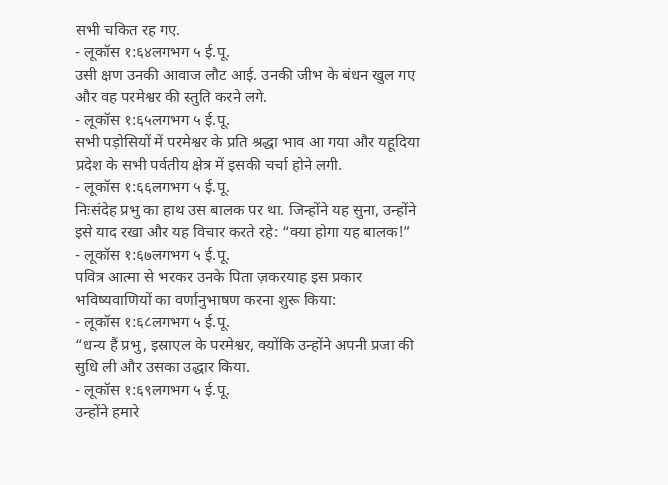सभी चकित रह गए.
- लूकॉस १:६४लगभग ५ ई.पू.
उसी क्षण उनकी आवाज लौट आई. उनकी जीभ के बंधन खुल गए और वह परमेश्वर की स्तुति करने लगे.
- लूकॉस १:६५लगभग ५ ई.पू.
सभी पड़ोसियों में परमेश्वर के प्रति श्रद्धा भाव आ गया और यहूदिया प्रदेश के सभी पर्वतीय क्षेत्र में इसकी चर्चा होने लगी.
- लूकॉस १:६६लगभग ५ ई.पू.
निःसंदेह प्रभु का हाथ उस बालक पर था. जिन्होंने यह सुना, उन्होंने इसे याद रखा और यह विचार करते रहे: “क्या होगा यह बालक!”
- लूकॉस १:६७लगभग ५ ई.पू.
पवित्र आत्मा से भरकर उनके पिता ज़करयाह इस प्रकार भविष्यवाणियों का वर्णानुभाषण करना शुरू किया:
- लूकॉस १:६८लगभग ५ ई.पू.
“धन्य हैं प्रभु, इस्राएल के परमेश्वर, क्योंकि उन्होंने अपनी प्रजा की सुधि ली और उसका उद्धार किया.
- लूकॉस १:६९लगभग ५ ई.पू.
उन्होंने हमारे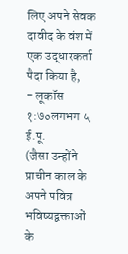लिए अपने सेवक दावीद के वंश में एक उद्धारकर्ता पैदा किया है,
- लूकॉस १:७०लगभग ५ ई.पू.
(जैसा उन्होंने प्राचीन काल के अपने पवित्र भविष्यद्वक्ताओं के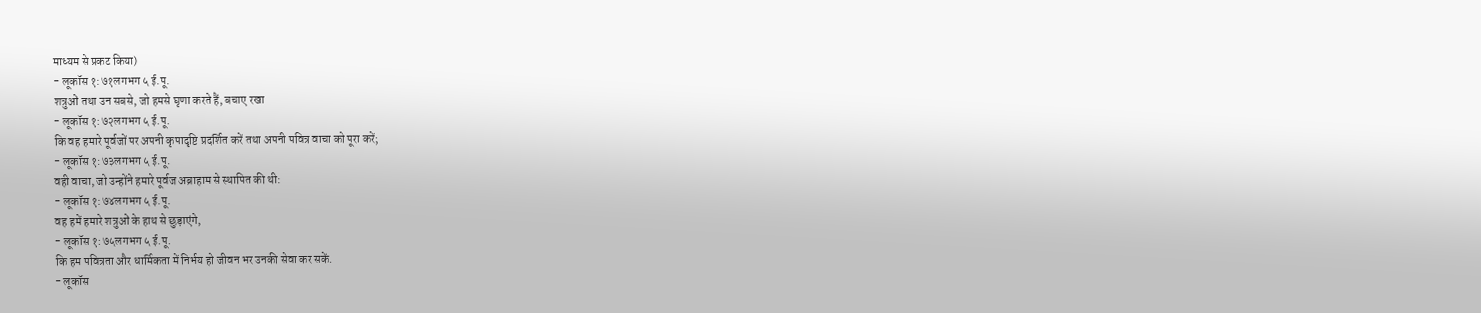माध्यम से प्रकट किया)
- लूकॉस १:७१लगभग ५ ई.पू.
शत्रुओं तथा उन सबसे, जो हमसे घृणा करते हैं, बचाए रखा
- लूकॉस १:७२लगभग ५ ई.पू.
कि वह हमारे पूर्वजों पर अपनी कृपादृष्टि प्रदर्शित करें तथा अपनी पवित्र वाचा को पूरा करें;
- लूकॉस १:७३लगभग ५ ई.पू.
वही वाचा, जो उन्होंने हमारे पूर्वज अब्राहाम से स्थापित की थी:
- लूकॉस १:७४लगभग ५ ई.पू.
वह हमें हमारे शत्रुओं के हाथ से छुड़ाएंगे,
- लूकॉस १:७५लगभग ५ ई.पू.
कि हम पवित्रता और धार्मिकता में निर्भय हो जीवन भर उनकी सेवा कर सकें.
- लूकॉस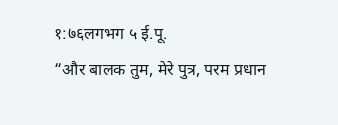१:७६लगभग ५ ई.पू.
“और बालक तुम, मेरे पुत्र, परम प्रधान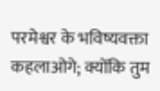परमेश्वर के भविष्यवक्ता कहलाओगे; क्योंकि तुम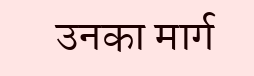उनका मार्ग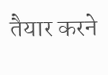तैयार करने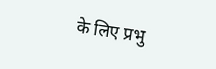के लिए प्रभु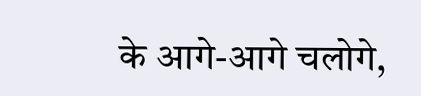के आगे-आगे चलोगे,